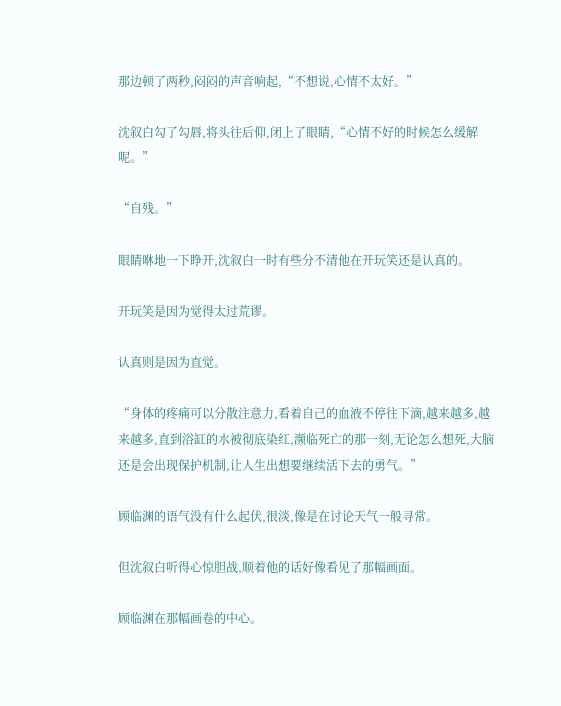那边顿了两秒,闷闷的声音响起,“不想说,心情不太好。”

沈叙白勾了勾唇,将头往后仰,闭上了眼睛,“心情不好的时候怎么缓解呢。”

“自残。”

眼睛咻地一下睁开,沈叙白一时有些分不清他在开玩笑还是认真的。

开玩笑是因为觉得太过荒谬。

认真则是因为直觉。

“身体的疼痛可以分散注意力,看着自己的血液不停往下滴,越来越多,越来越多,直到浴缸的水被彻底染红,濒临死亡的那一刻,无论怎么想死,大脑还是会出现保护机制,让人生出想要继续活下去的勇气。”

顾临渊的语气没有什么起伏,很淡,像是在讨论天气一般寻常。

但沈叙白听得心惊胆战,顺着他的话好像看见了那幅画面。

顾临渊在那幅画卷的中心。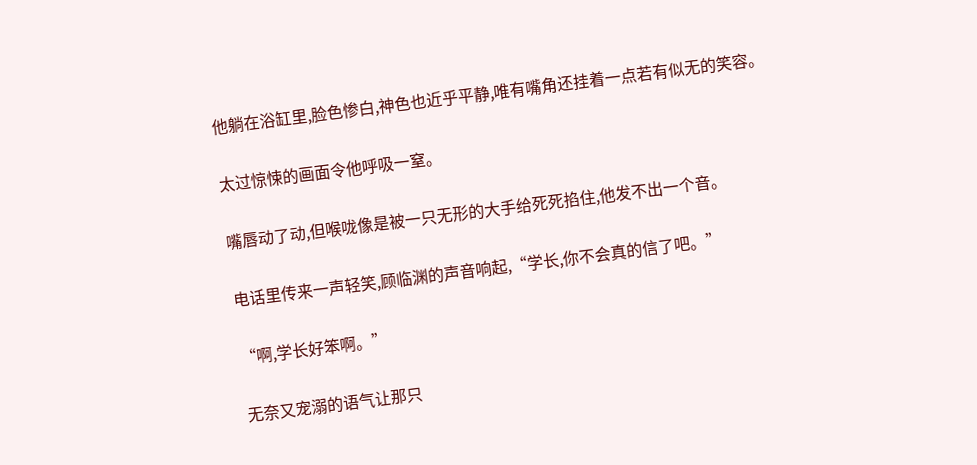他躺在浴缸里,脸色惨白,神色也近乎平静,唯有嘴角还挂着一点若有似无的笑容。

太过惊悚的画面令他呼吸一窒。

嘴唇动了动,但喉咙像是被一只无形的大手给死死掐住,他发不出一个音。

电话里传来一声轻笑,顾临渊的声音响起,“学长,你不会真的信了吧。”

“啊,学长好笨啊。”

无奈又宠溺的语气让那只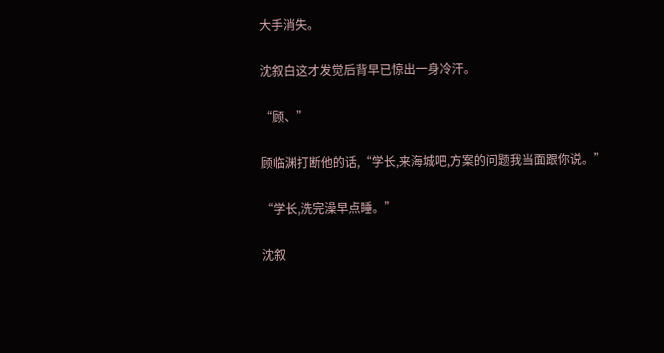大手消失。

沈叙白这才发觉后背早已惊出一身冷汗。

“顾、”

顾临渊打断他的话,“学长,来海城吧,方案的问题我当面跟你说。”

“学长,洗完澡早点睡。”

沈叙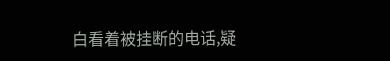白看着被挂断的电话,疑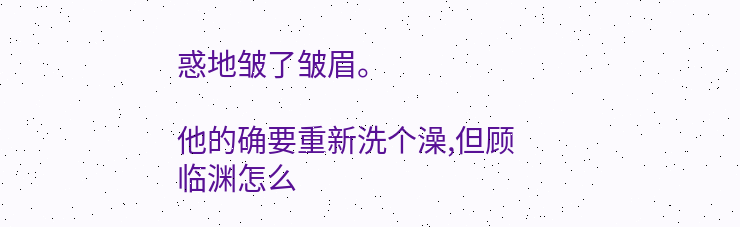惑地皱了皱眉。

他的确要重新洗个澡,但顾临渊怎么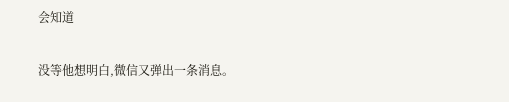会知道

没等他想明白,微信又弹出一条消息。